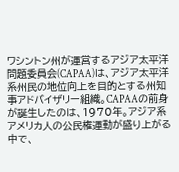ワシントン州が運営するアジア太平洋問題委員会(CAPAA)は、アジア太平洋系州民の地位向上を目的とする州知事アドバイザリー組織。CAPAAの前身が誕生したのは、1970年。アジア系アメリカ人の公民権運動が盛り上がる中で、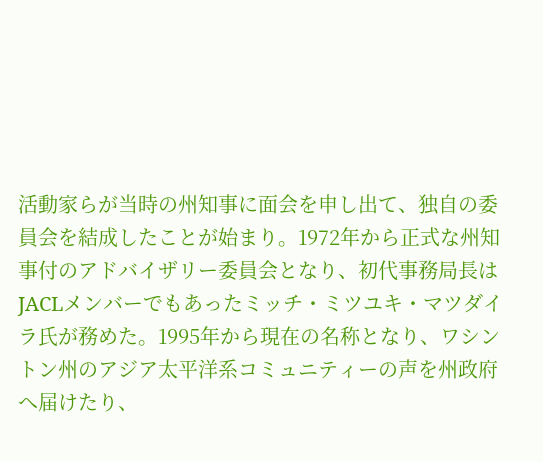活動家らが当時の州知事に面会を申し出て、独自の委員会を結成したことが始まり。1972年から正式な州知事付のアドバイザリー委員会となり、初代事務局長はJACLメンバーでもあったミッチ・ミツユキ・マツダイラ氏が務めた。1995年から現在の名称となり、ワシントン州のアジア太平洋系コミュニティーの声を州政府へ届けたり、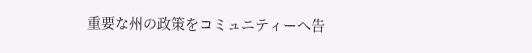重要な州の政策をコミュニティーへ告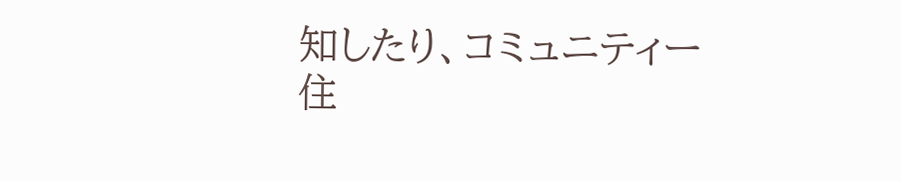知したり、コミュニティー住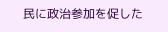民に政治参加を促した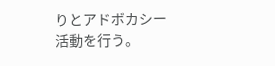りとアドボカシー活動を行う。